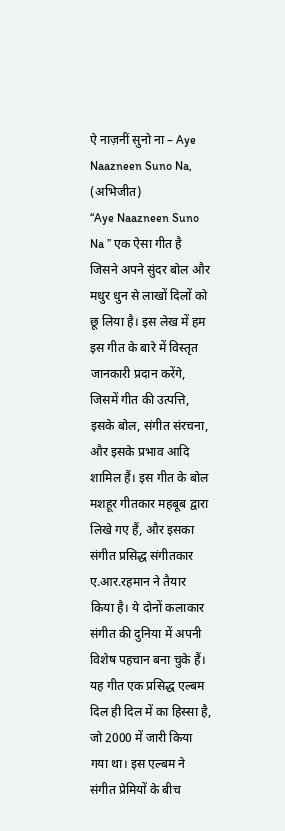ऐ नाज़नीं सुनो ना – Aye Naazneen Suno Na, (अभिजीत)
“Aye Naazneen Suno Na ” एक ऐसा गीत है जिसने अपने सुंदर बोल और मधुर धुन से लाखों दिलों को छू लिया है। इस लेख में हम इस गीत के बारे में विस्तृत जानकारी प्रदान करेंगे, जिसमें गीत की उत्पत्ति, इसके बोल, संगीत संरचना, और इसके प्रभाव आदि शामिल हैं। इस गीत के बोल मशहूर गीतकार महबूब द्वारा लिखे गए हैं, और इसका संगीत प्रसिद्ध संगीतकार ए.आर.रहमान ने तैयार किया है। ये दोनों कलाकार संगीत की दुनिया में अपनी विशेष पहचान बना चुके हैं। यह गीत एक प्रसिद्ध एल्बम दिल ही दिल में का हिस्सा है, जो 2000 में जारी किया गया था। इस एल्बम ने संगीत प्रेमियों के बीच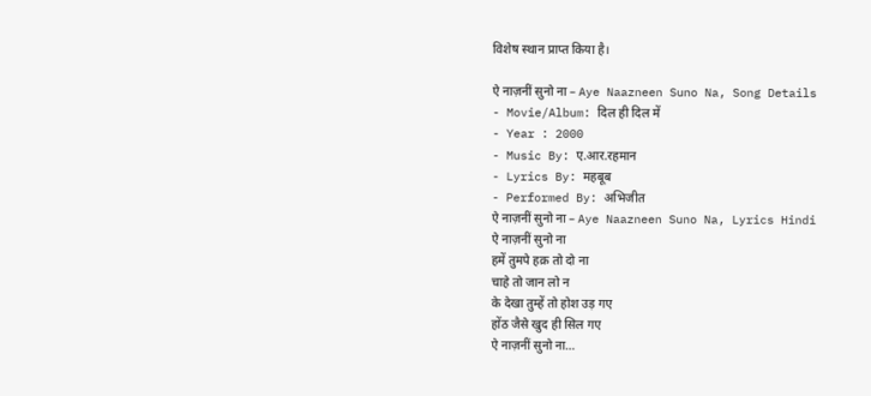विशेष स्थान प्राप्त किया है।

ऐ नाज़नीं सुनो ना – Aye Naazneen Suno Na, Song Details
- Movie/Album: दिल ही दिल में
- Year : 2000
- Music By: ए.आर.रहमान
- Lyrics By: महबूब
- Performed By: अभिजीत
ऐ नाज़नीं सुनो ना – Aye Naazneen Suno Na, Lyrics Hindi
ऐ नाज़नीं सुनो ना
हमें तुमपे हक़ तो दो ना
चाहे तो जान लो न
के देखा तुम्हें तो होश उड़ गए
होंठ जैसे खुद ही सिल गए
ऐ नाज़नीं सुनो ना…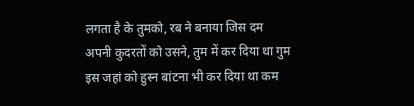लगता है के तुमको, रब ने बनाया जिस दम
अपनी कुदरतों को उसने, तुम में कर दिया था गुम
इस जहां को हुस्न बांटना भी कर दिया था कम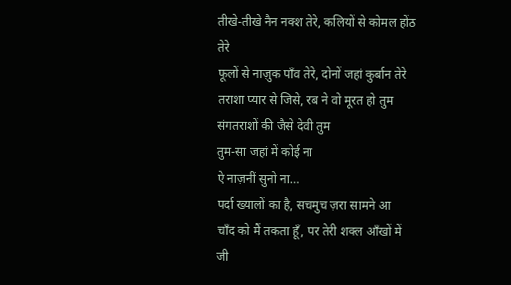तीखे-तीखे नैन नक्श तेरे, कलियों से कोमल होंठ तेरे
फूलों से नाज़ुक पाँव तेरे, दोनों जहां कुर्बान तेरे
तराशा प्यार से जिसे, रब ने वो मूरत हो तुम
संगतराशों की जैसे देवी तुम
तुम-सा जहां में कोई ना
ऐ नाज़नीं सुनो ना…
पर्दा ख्यालों का है, सचमुच ज़रा सामने आ
चाँद को मैं तकता हूँ, पर तेरी शक्ल आँखों में
जी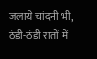जलाये चांदनी भी, ठंडी-ठंडी रातों में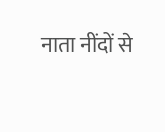नाता नींदों से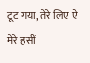टूट गया, तेरे लिए ऐ मेरे हसीं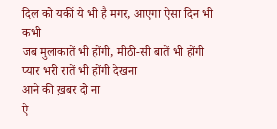दिल को यकीं ये भी है मगर, आएगा ऐसा दिन भी कभी
जब मुलाकातें भी होंगी, मीठी-सी बातें भी होंगी
प्यार भरी रातें भी होंगी देखना
आने की ख़बर दो ना
ऐ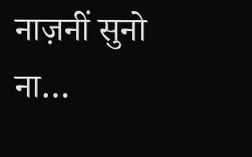नाज़नीं सुनो ना…